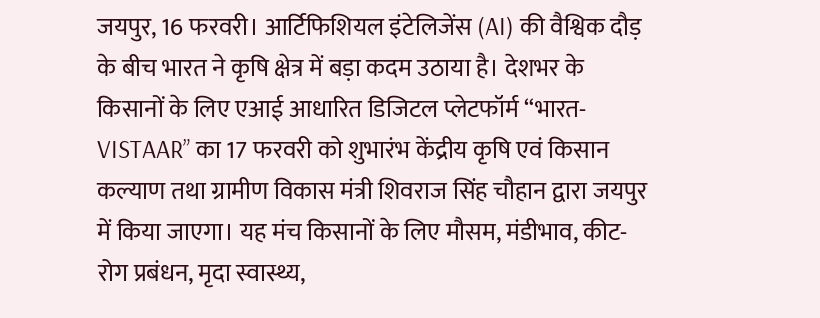जयपुर, 16 फरवरी। आर्टिफिशियल इंटेलिजेंस (AI) की वैश्विक दौड़ के बीच भारत ने कृषि क्षेत्र में बड़ा कदम उठाया है। देशभर के किसानों के लिए एआई आधारित डिजिटल प्लेटफॉर्म “भारत-VISTAAR” का 17 फरवरी को शुभारंभ केंद्रीय कृषि एवं किसान कल्याण तथा ग्रामीण विकास मंत्री शिवराज सिंह चौहान द्वारा जयपुर में किया जाएगा। यह मंच किसानों के लिए मौसम, मंडीभाव, कीट-रोग प्रबंधन, मृदा स्वास्थ्य,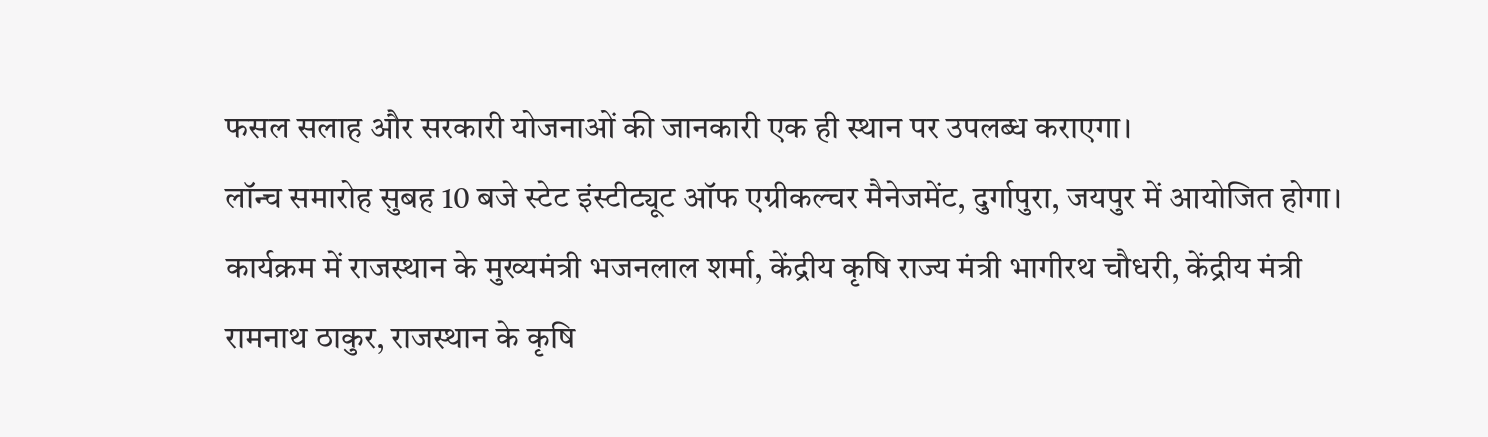फसल सलाह और सरकारी योजनाओं की जानकारी एक ही स्थान पर उपलब्ध कराएगा।
लॉन्च समारोह सुबह 10 बजे स्टेट इंस्टीट्यूट ऑफ एग्रीकल्चर मैनेजमेंट, दुर्गापुरा, जयपुर में आयोजित होगा। कार्यक्रम में राजस्थान के मुख्यमंत्री भजनलाल शर्मा, केंद्रीय कृषि राज्य मंत्री भागीरथ चौधरी, केंद्रीय मंत्री रामनाथ ठाकुर, राजस्थान के कृषि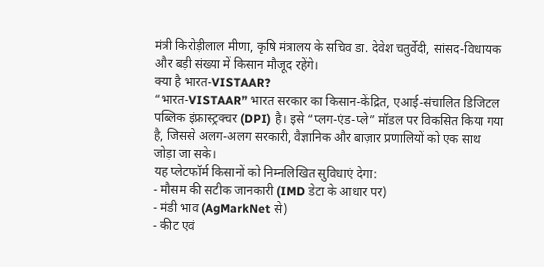मंत्री किरोड़ीलाल मीणा, कृषि मंत्रालय के सचिव डा. देवेश चतुर्वेदी, सांसद-विधायक और बड़ी संख्या में किसान मौजूद रहेंगे।
क्या है भारत-VISTAAR?
“भारत-VISTAAR” भारत सरकार का किसान-केंद्रित, एआई-संचालित डिजिटल पब्लिक इंफ्रास्ट्रक्चर (DPI) है। इसे “प्लग-एंड-प्ले” मॉडल पर विकसित किया गया है, जिससे अलग-अलग सरकारी, वैज्ञानिक और बाज़ार प्रणालियों को एक साथ जोड़ा जा सके।
यह प्लेटफॉर्म किसानों को निम्नलिखित सुविधाएं देगा:
- मौसम की सटीक जानकारी (IMD डेटा के आधार पर)
- मंडी भाव (AgMarkNet से)
- कीट एवं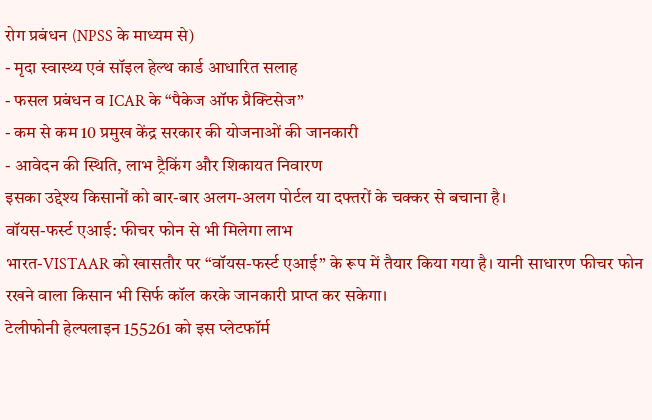रोग प्रबंधन (NPSS के माध्यम से)
- मृदा स्वास्थ्य एवं सॉइल हेल्थ कार्ड आधारित सलाह
- फसल प्रबंधन व ICAR के “पैकेज ऑफ प्रैक्टिसेज”
- कम से कम 10 प्रमुख केंद्र सरकार की योजनाओं की जानकारी
- आवेदन की स्थिति, लाभ ट्रैकिंग और शिकायत निवारण
इसका उद्देश्य किसानों को बार-बार अलग-अलग पोर्टल या दफ्तरों के चक्कर से बचाना है।
वॉयस-फर्स्ट एआई: फीचर फोन से भी मिलेगा लाभ
भारत-VISTAAR को खासतौर पर “वॉयस-फर्स्ट एआई” के रूप में तैयार किया गया है। यानी साधारण फीचर फोन रखने वाला किसान भी सिर्फ कॉल करके जानकारी प्राप्त कर सकेगा।
टेलीफोनी हेल्पलाइन 155261 को इस प्लेटफॉर्म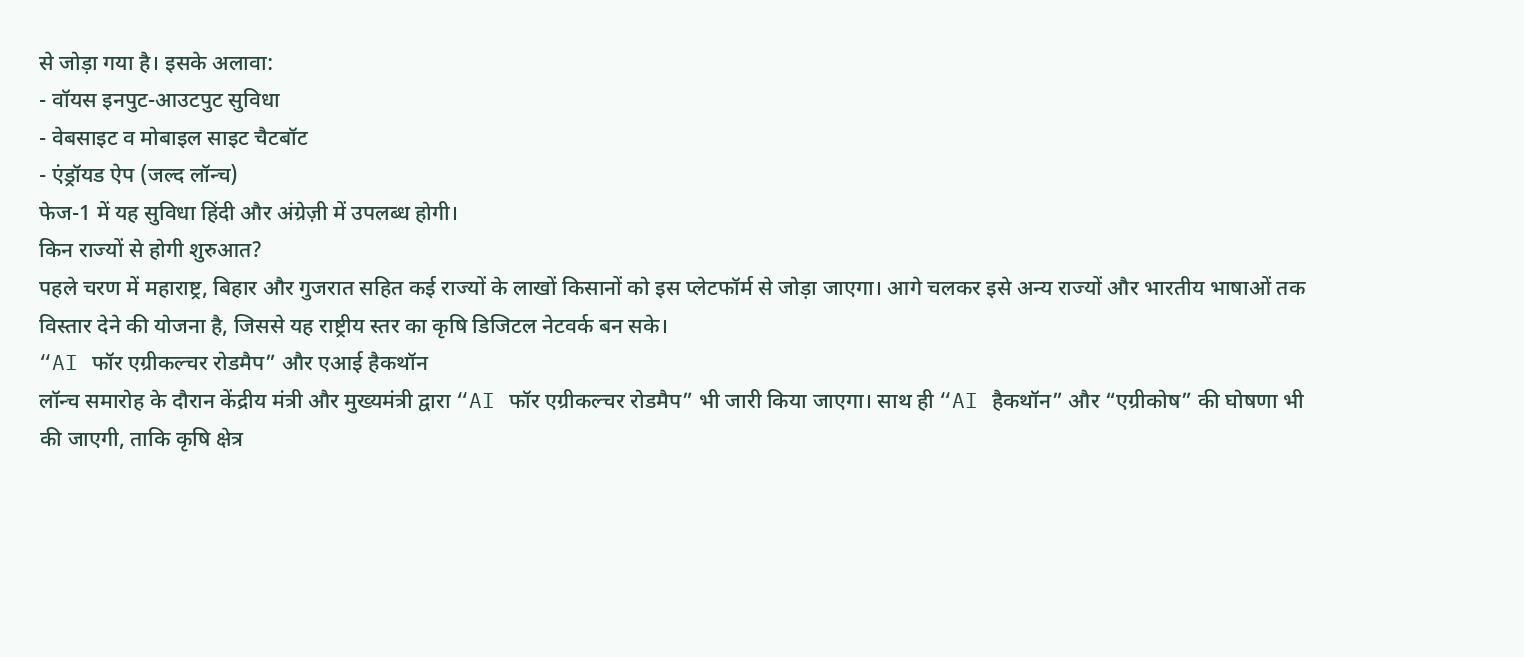से जोड़ा गया है। इसके अलावा:
- वॉयस इनपुट-आउटपुट सुविधा
- वेबसाइट व मोबाइल साइट चैटबॉट
- एंड्रॉयड ऐप (जल्द लॉन्च)
फेज-1 में यह सुविधा हिंदी और अंग्रेज़ी में उपलब्ध होगी।
किन राज्यों से होगी शुरुआत?
पहले चरण में महाराष्ट्र, बिहार और गुजरात सहित कई राज्यों के लाखों किसानों को इस प्लेटफॉर्म से जोड़ा जाएगा। आगे चलकर इसे अन्य राज्यों और भारतीय भाषाओं तक विस्तार देने की योजना है, जिससे यह राष्ट्रीय स्तर का कृषि डिजिटल नेटवर्क बन सके।
“AI फॉर एग्रीकल्चर रोडमैप” और एआई हैकथॉन
लॉन्च समारोह के दौरान केंद्रीय मंत्री और मुख्यमंत्री द्वारा “AI फॉर एग्रीकल्चर रोडमैप” भी जारी किया जाएगा। साथ ही “AI हैकथॉन” और “एग्रीकोष” की घोषणा भी की जाएगी, ताकि कृषि क्षेत्र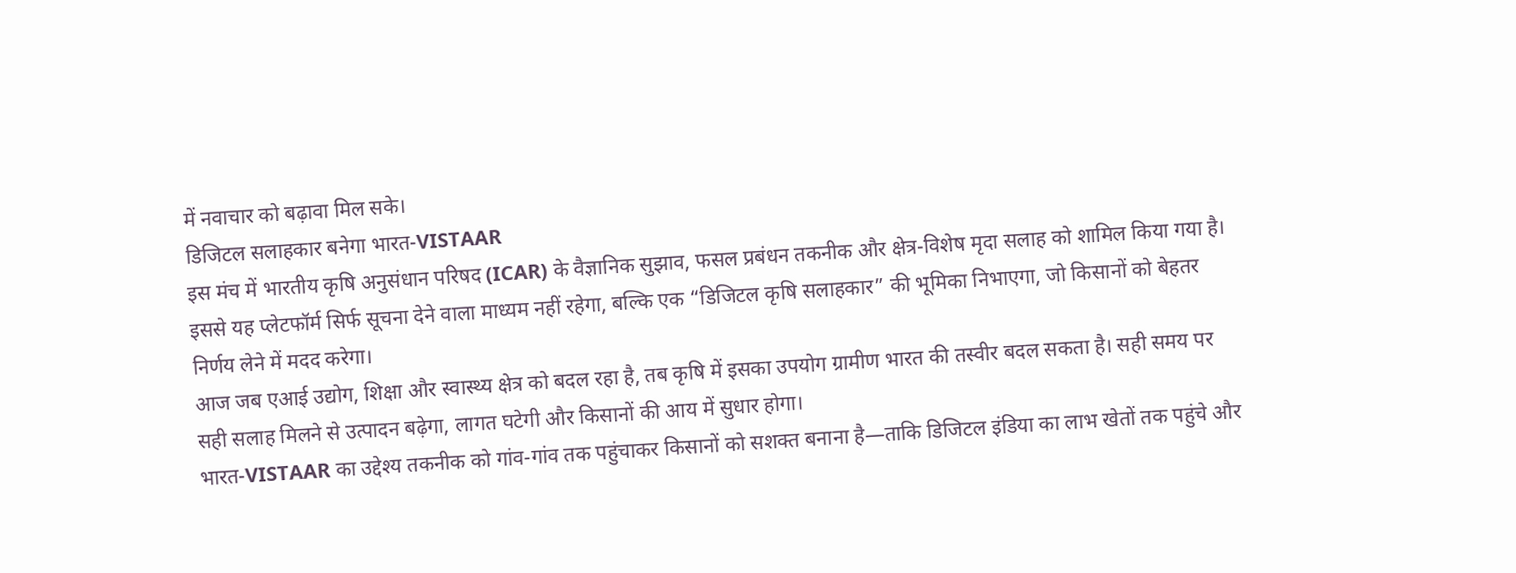में नवाचार को बढ़ावा मिल सके।
डिजिटल सलाहकार बनेगा भारत-VISTAAR
इस मंच में भारतीय कृषि अनुसंधान परिषद (ICAR) के वैज्ञानिक सुझाव, फसल प्रबंधन तकनीक और क्षेत्र-विशेष मृदा सलाह को शामिल किया गया है। इससे यह प्लेटफॉर्म सिर्फ सूचना देने वाला माध्यम नहीं रहेगा, बल्कि एक “डिजिटल कृषि सलाहकार” की भूमिका निभाएगा, जो किसानों को बेहतर निर्णय लेने में मदद करेगा।
आज जब एआई उद्योग, शिक्षा और स्वास्थ्य क्षेत्र को बदल रहा है, तब कृषि में इसका उपयोग ग्रामीण भारत की तस्वीर बदल सकता है। सही समय पर सही सलाह मिलने से उत्पादन बढ़ेगा, लागत घटेगी और किसानों की आय में सुधार होगा।
भारत-VISTAAR का उद्देश्य तकनीक को गांव-गांव तक पहुंचाकर किसानों को सशक्त बनाना है—ताकि डिजिटल इंडिया का लाभ खेतों तक पहुंचे और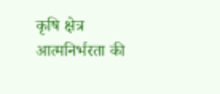कृषि क्षेत्र आत्मनिर्भरता की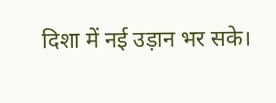दिशा में नई उड़ान भर सके।